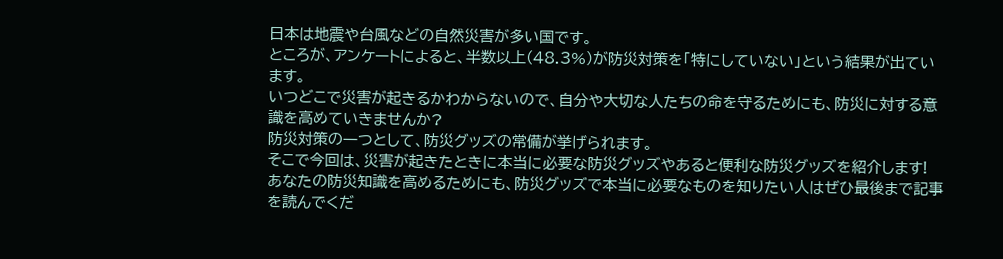日本は地震や台風などの自然災害が多い国です。
ところが、アンケートによると、半数以上(48.3%)が防災対策を「特にしていない」という結果が出ています。
いつどこで災害が起きるかわからないので、自分や大切な人たちの命を守るためにも、防災に対する意識を高めていきませんか?
防災対策の一つとして、防災グッズの常備が挙げられます。
そこで今回は、災害が起きたときに本当に必要な防災グッズやあると便利な防災グッズを紹介します!
あなたの防災知識を高めるためにも、防災グッズで本当に必要なものを知りたい人はぜひ最後まで記事を読んでくだ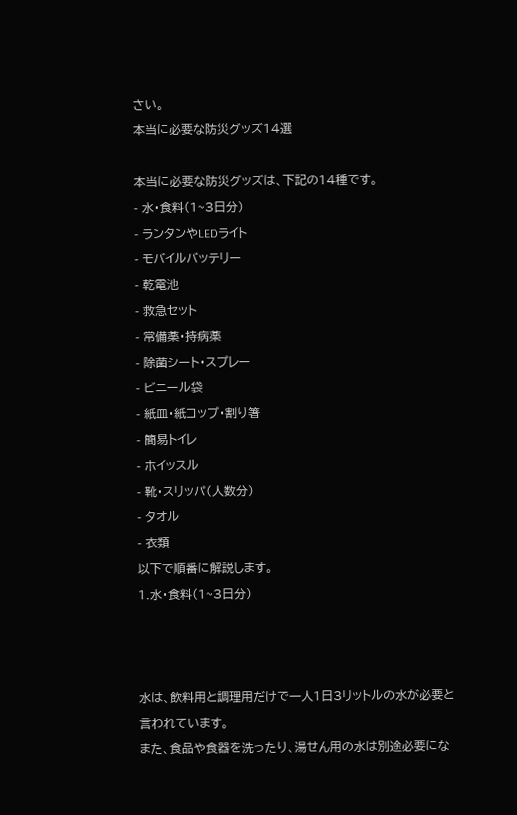さい。
本当に必要な防災グッズ14選

本当に必要な防災グッズは、下記の14種です。
- 水・食料(1~3日分)
- ランタンやLEDライト
- モバイルバッテリー
- 乾電池
- 救急セット
- 常備薬・持病薬
- 除菌シート・スプレー
- ビニール袋
- 紙皿・紙コップ・割り箸
- 簡易トイレ
- ホイッスル
- 靴・スリッパ(人数分)
- タオル
- 衣類
以下で順番に解説します。
1.水・食料(1~3日分)



水は、飲料用と調理用だけで一人1日3リットルの水が必要と言われています。
また、食品や食器を洗ったり、湯せん用の水は別途必要にな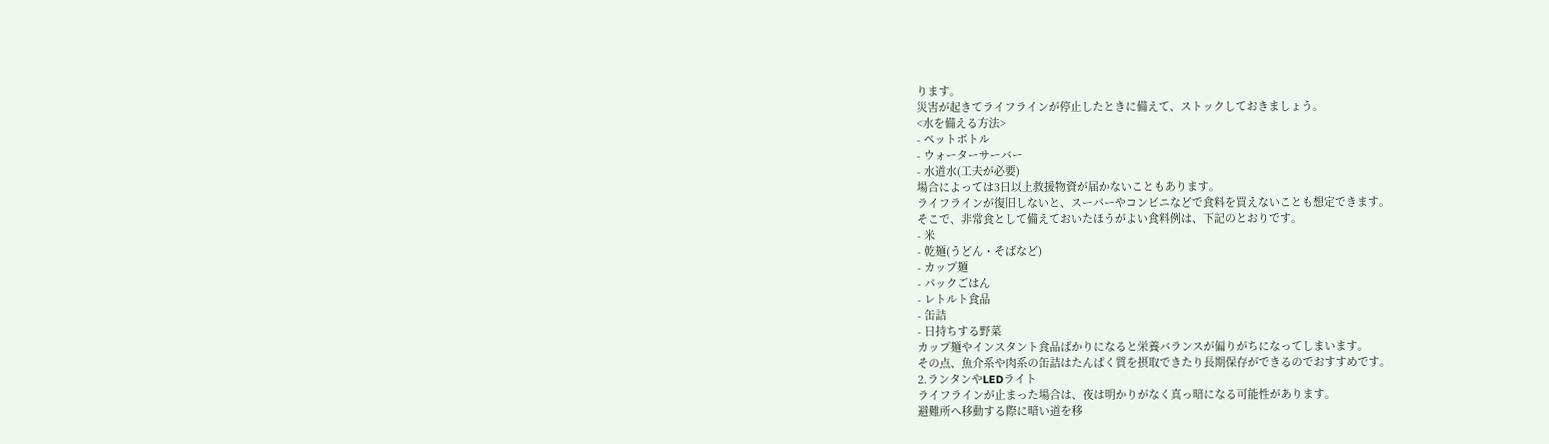ります。
災害が起きてライフラインが停止したときに備えて、ストックしておきましょう。
<水を備える方法>
- ペットボトル
- ウォーターサーバー
- 水道水(工夫が必要)
場合によっては3日以上救援物資が届かないこともあります。
ライフラインが復旧しないと、スーパーやコンビニなどで食料を買えないことも想定できます。
そこで、非常食として備えておいたほうがよい食料例は、下記のとおりです。
- 米
- 乾麺(うどん・そばなど)
- カップ麺
- パックごはん
- レトルト食品
- 缶詰
- 日持ちする野菜
カップ麺やインスタント食品ばかりになると栄養バランスが偏りがちになってしまいます。
その点、魚介系や肉系の缶詰はたんぱく質を摂取できたり長期保存ができるのでおすすめです。
2.ランタンやLEDライト
ライフラインが止まった場合は、夜は明かりがなく真っ暗になる可能性があります。
避難所へ移動する際に暗い道を移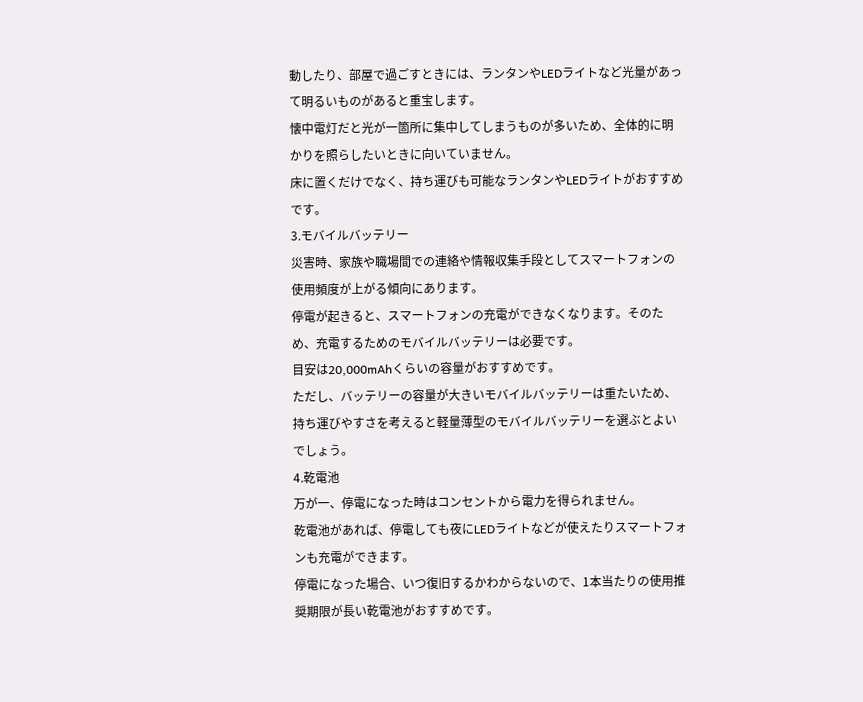動したり、部屋で過ごすときには、ランタンやLEDライトなど光量があって明るいものがあると重宝します。
懐中電灯だと光が一箇所に集中してしまうものが多いため、全体的に明かりを照らしたいときに向いていません。
床に置くだけでなく、持ち運びも可能なランタンやLEDライトがおすすめです。
3.モバイルバッテリー
災害時、家族や職場間での連絡や情報収集手段としてスマートフォンの使用頻度が上がる傾向にあります。
停電が起きると、スマートフォンの充電ができなくなります。そのため、充電するためのモバイルバッテリーは必要です。
目安は20,000mAhくらいの容量がおすすめです。
ただし、バッテリーの容量が大きいモバイルバッテリーは重たいため、持ち運びやすさを考えると軽量薄型のモバイルバッテリーを選ぶとよいでしょう。
4.乾電池
万が一、停電になった時はコンセントから電力を得られません。
乾電池があれば、停電しても夜にLEDライトなどが使えたりスマートフォンも充電ができます。
停電になった場合、いつ復旧するかわからないので、1本当たりの使用推奨期限が長い乾電池がおすすめです。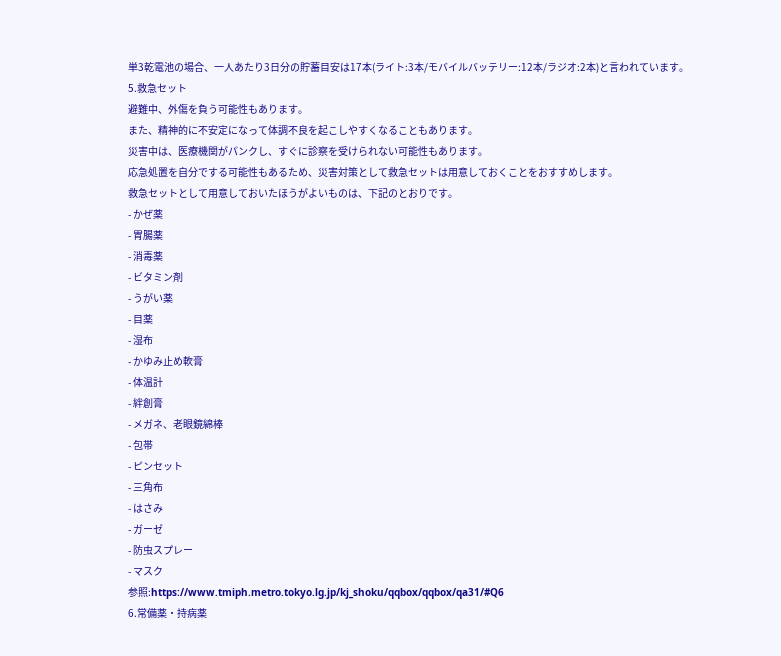単3乾電池の場合、一人あたり3日分の貯蓄目安は17本(ライト:3本/モバイルバッテリー:12本/ラジオ:2本)と言われています。
5.救急セット
避難中、外傷を負う可能性もあります。
また、精神的に不安定になって体調不良を起こしやすくなることもあります。
災害中は、医療機関がパンクし、すぐに診察を受けられない可能性もあります。
応急処置を自分でする可能性もあるため、災害対策として救急セットは用意しておくことをおすすめします。
救急セットとして用意しておいたほうがよいものは、下記のとおりです。
- かぜ薬
- 胃腸薬
- 消毒薬
- ビタミン剤
- うがい薬
- 目薬
- 湿布
- かゆみ止め軟膏
- 体温計
- 絆創膏
- メガネ、老眼鏡綿棒
- 包帯
- ピンセット
- 三角布
- はさみ
- ガーゼ
- 防虫スプレー
- マスク
参照:https://www.tmiph.metro.tokyo.lg.jp/kj_shoku/qqbox/qqbox/qa31/#Q6
6.常備薬・持病薬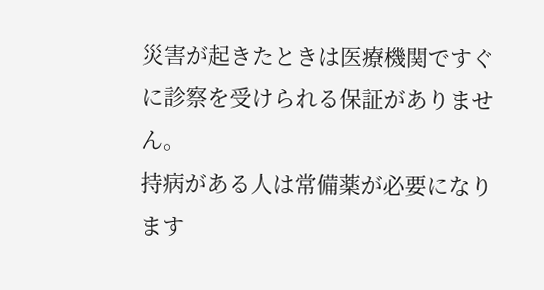災害が起きたときは医療機関ですぐに診察を受けられる保証がありません。
持病がある人は常備薬が必要になります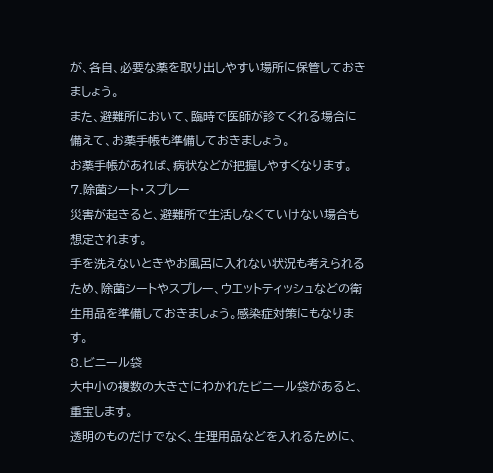が、各自、必要な薬を取り出しやすい場所に保管しておきましょう。
また、避難所において、臨時で医師が診てくれる場合に備えて、お薬手帳も準備しておきましょう。
お薬手帳があれば、病状などが把握しやすくなります。
7.除菌シート・スプレー
災害が起きると、避難所で生活しなくていけない場合も想定されます。
手を洗えないときやお風呂に入れない状況も考えられるため、除菌シートやスプレー、ウエットティッシュなどの衛生用品を準備しておきましょう。感染症対策にもなります。
8.ビニール袋
大中小の複数の大きさにわかれたビニール袋があると、重宝します。
透明のものだけでなく、生理用品などを入れるために、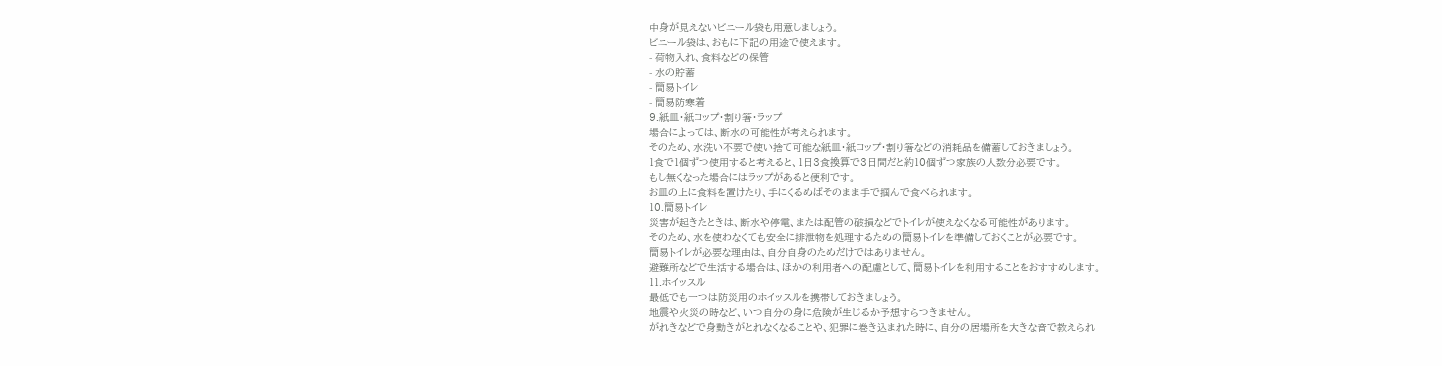中身が見えないビニール袋も用意しましょう。
ビニール袋は、おもに下記の用途で使えます。
- 荷物入れ、食料などの保管
- 水の貯蓄
- 簡易トイレ
- 簡易防寒着
9.紙皿・紙コップ・割り箸・ラップ
場合によっては、断水の可能性が考えられます。
そのため、水洗い不要で使い捨て可能な紙皿・紙コップ・割り箸などの消耗品を備蓄しておきましょう。
1食で1個ずつ使用すると考えると、1日3食換算で3日間だと約10個ずつ家族の人数分必要です。
もし無くなった場合にはラップがあると便利です。
お皿の上に食料を置けたり、手にくるめばそのまま手で掴んで食べられます。
10.簡易トイレ
災害が起きたときは、断水や停電、または配管の破損などでトイレが使えなくなる可能性があります。
そのため、水を使わなくても安全に排泄物を処理するための簡易トイレを準備しておくことが必要です。
簡易トイレが必要な理由は、自分自身のためだけではありません。
避難所などで生活する場合は、ほかの利用者への配慮として、簡易トイレを利用することをおすすめします。
11.ホイッスル
最低でも一つは防災用のホイッスルを携帯しておきましょう。
地震や火災の時など、いつ自分の身に危険が生じるか予想すらつきません。
がれきなどで身動きがとれなくなることや、犯罪に巻き込まれた時に、自分の居場所を大きな音で教えられ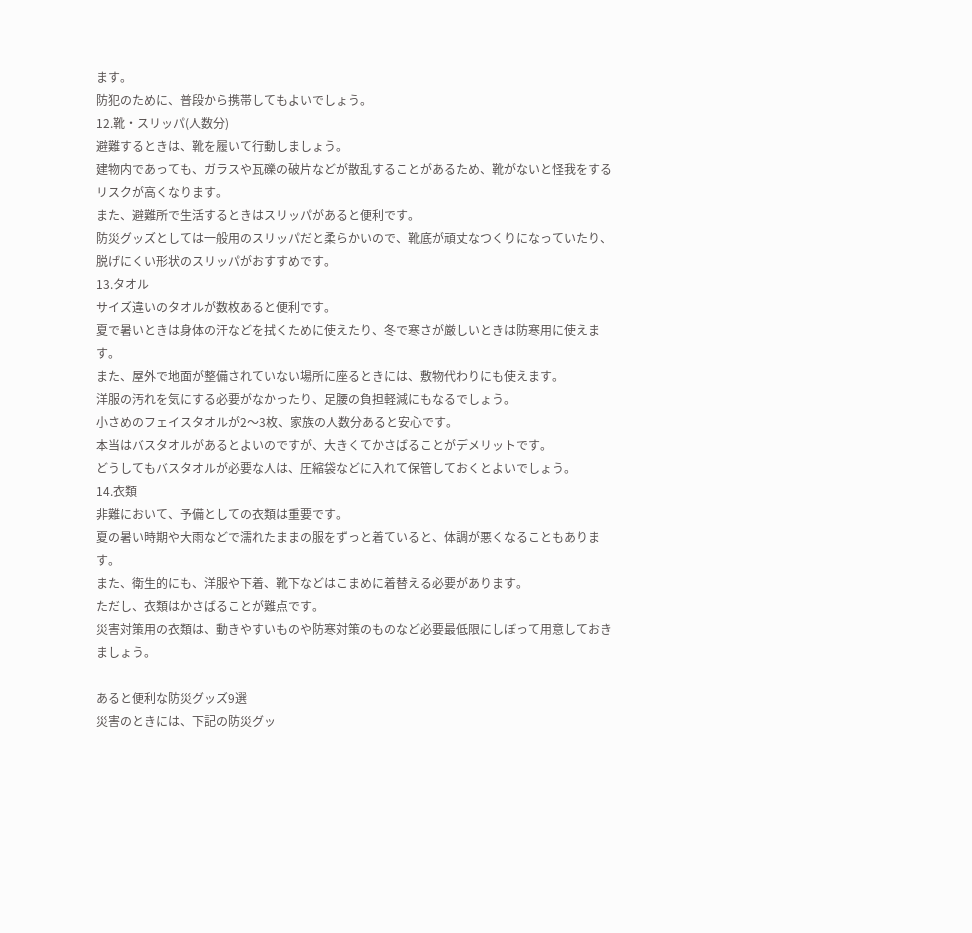ます。
防犯のために、普段から携帯してもよいでしょう。
12.靴・スリッパ(人数分)
避難するときは、靴を履いて行動しましょう。
建物内であっても、ガラスや瓦礫の破片などが散乱することがあるため、靴がないと怪我をするリスクが高くなります。
また、避難所で生活するときはスリッパがあると便利です。
防災グッズとしては一般用のスリッパだと柔らかいので、靴底が頑丈なつくりになっていたり、脱げにくい形状のスリッパがおすすめです。
13.タオル
サイズ違いのタオルが数枚あると便利です。
夏で暑いときは身体の汗などを拭くために使えたり、冬で寒さが厳しいときは防寒用に使えます。
また、屋外で地面が整備されていない場所に座るときには、敷物代わりにも使えます。
洋服の汚れを気にする必要がなかったり、足腰の負担軽減にもなるでしょう。
小さめのフェイスタオルが2〜3枚、家族の人数分あると安心です。
本当はバスタオルがあるとよいのですが、大きくてかさばることがデメリットです。
どうしてもバスタオルが必要な人は、圧縮袋などに入れて保管しておくとよいでしょう。
14.衣類
非難において、予備としての衣類は重要です。
夏の暑い時期や大雨などで濡れたままの服をずっと着ていると、体調が悪くなることもあります。
また、衛生的にも、洋服や下着、靴下などはこまめに着替える必要があります。
ただし、衣類はかさばることが難点です。
災害対策用の衣類は、動きやすいものや防寒対策のものなど必要最低限にしぼって用意しておきましょう。

あると便利な防災グッズ9選
災害のときには、下記の防災グッ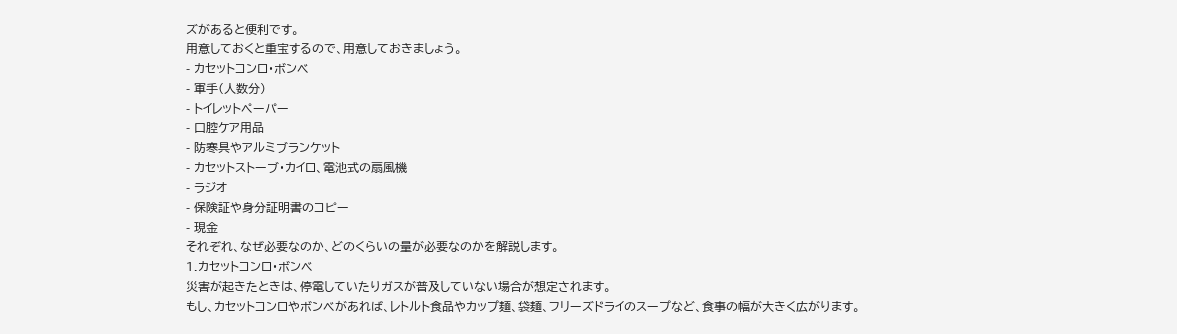ズがあると便利です。
用意しておくと重宝するので、用意しておきましょう。
- カセットコンロ・ボンベ
- 軍手(人数分)
- トイレットペーパー
- 口腔ケア用品
- 防寒具やアルミブランケット
- カセットストーブ・カイロ、電池式の扇風機
- ラジオ
- 保険証や身分証明書のコピー
- 現金
それぞれ、なぜ必要なのか、どのくらいの量が必要なのかを解説します。
1.カセットコンロ・ボンベ
災害が起きたときは、停電していたりガスが普及していない場合が想定されます。
もし、カセットコンロやボンベがあれば、レトルト食品やカップ麺、袋麺、フリーズドライのスープなど、食事の幅が大きく広がります。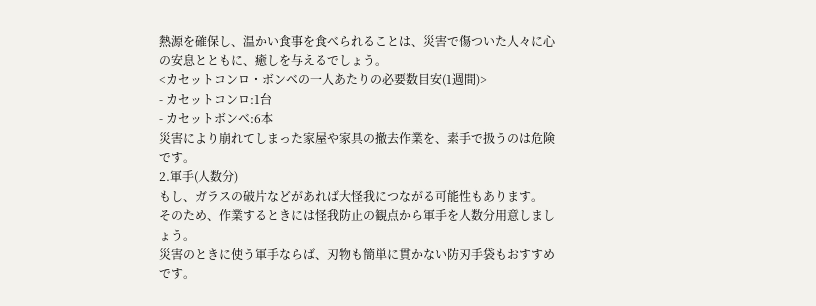熱源を確保し、温かい食事を食べられることは、災害で傷ついた人々に心の安息とともに、癒しを与えるでしょう。
<カセットコンロ・ボンベの一人あたりの必要数目安(1週間)>
- カセットコンロ:1台
- カセットボンベ:6本
災害により崩れてしまった家屋や家具の撤去作業を、素手で扱うのは危険です。
2.軍手(人数分)
もし、ガラスの破片などがあれば大怪我につながる可能性もあります。
そのため、作業するときには怪我防止の観点から軍手を人数分用意しましょう。
災害のときに使う軍手ならば、刃物も簡単に貫かない防刃手袋もおすすめです。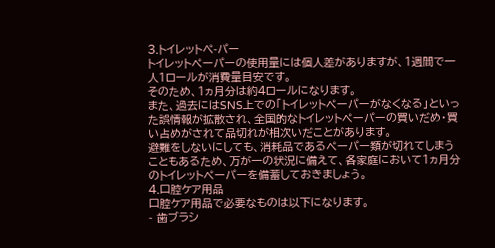3.トイレットぺ-パー
トイレットペーパーの使用量には個人差がありますが、1週間で一人1ロールが消費量目安です。
そのため、1ヵ月分は約4ロールになります。
また、過去にはSNS上での「トイレットペーパーがなくなる」といった誤情報が拡散され、全国的なトイレットペーパーの買いだめ・買い占めがされて品切れが相次いだことがあります。
避難をしないにしても、消耗品であるペーパー類が切れてしまうこともあるため、万が一の状況に備えて、各家庭において1ヵ月分のトイレットペーパーを備蓄しておきましょう。
4.口腔ケア用品
口腔ケア用品で必要なものは以下になります。
- 歯ブラシ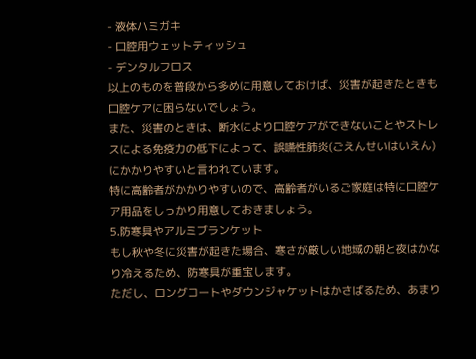- 液体ハミガキ
- 口腔用ウェットティッシュ
- デンタルフロス
以上のものを普段から多めに用意しておけば、災害が起きたときも口腔ケアに困らないでしょう。
また、災害のときは、断水により口腔ケアができないことやストレスによる免疫力の低下によって、誤嚥性肺炎(ごえんせいはいえん)にかかりやすいと言われています。
特に高齢者がかかりやすいので、高齢者がいるご家庭は特に口腔ケア用品をしっかり用意しておきましょう。
5.防寒具やアルミブランケット
もし秋や冬に災害が起きた場合、寒さが厳しい地域の朝と夜はかなり冷えるため、防寒具が重宝します。
ただし、ロングコートやダウンジャケットはかさばるため、あまり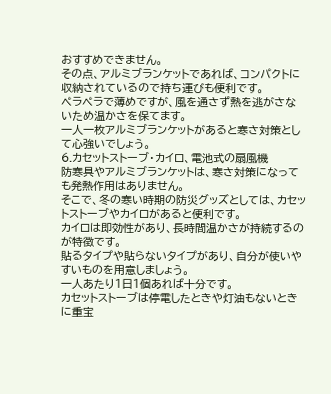おすすめできません。
その点、アルミブランケットであれば、コンパクトに収納されているので持ち運びも便利です。
ペラペラで薄めですが、風を通さず熱を逃がさないため温かさを保てます。
一人一枚アルミブランケットがあると寒さ対策として心強いでしょう。
6.カセットストーブ・カイロ、電池式の扇風機
防寒具やアルミブランケットは、寒さ対策になっても発熱作用はありません。
そこで、冬の寒い時期の防災グッズとしては、カセットストーブやカイロがあると便利です。
カイロは即効性があり、長時間温かさが持続するのが特徴です。
貼るタイプや貼らないタイプがあり、自分が使いやすいものを用意しましょう。
一人あたり1日1個あれば十分です。
カセットストーブは停電したときや灯油もないときに重宝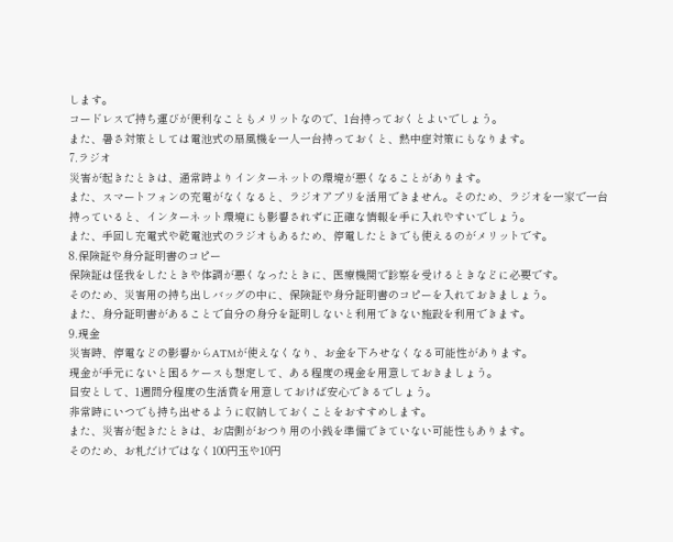します。
コードレスで持ち運びが便利なこともメリットなので、1台持っておくとよいでしょう。
また、暑さ対策としては電池式の扇風機を一人一台持っておくと、熱中症対策にもなります。
7.ラジオ
災害が起きたときは、通常時よりインターネットの環境が悪くなることがあります。
また、スマートフォンの充電がなくなると、ラジオアプリを活用できません。そのため、ラジオを一家で一台持っていると、インターネット環境にも影響されずに正確な情報を手に入れやすいでしょう。
また、手回し充電式や乾電池式のラジオもあるため、停電したときでも使えるのがメリットです。
8.保険証や身分証明書のコピー
保険証は怪我をしたときや体調が悪くなったときに、医療機関で診察を受けるときなどに必要です。
そのため、災害用の持ち出しバッグの中に、保険証や身分証明書のコピーを入れておきましょう。
また、身分証明書があることで自分の身分を証明しないと利用できない施設を利用できます。
9.現金
災害時、停電などの影響からATMが使えなくなり、お金を下ろせなくなる可能性があります。
現金が手元にないと困るケースも想定して、ある程度の現金を用意しておきましょう。
目安として、1週間分程度の生活費を用意しておけば安心できるでしょう。
非常時にいつでも持ち出せるように収納しておくことをおすすめします。
また、災害が起きたときは、お店側がおつり用の小銭を準備できていない可能性もあります。
そのため、お札だけではなく100円玉や10円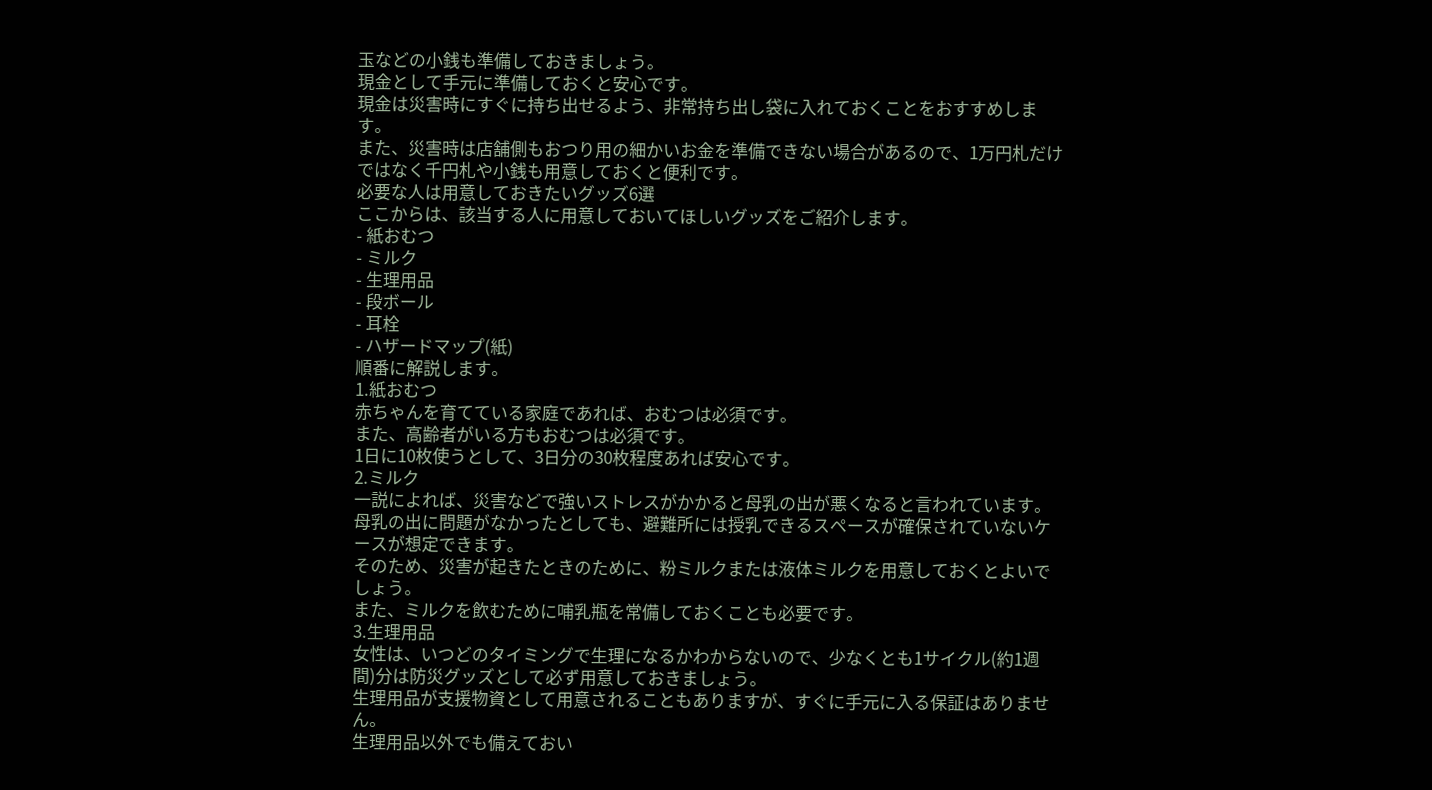玉などの小銭も準備しておきましょう。
現金として手元に準備しておくと安心です。
現金は災害時にすぐに持ち出せるよう、非常持ち出し袋に入れておくことをおすすめします。
また、災害時は店舗側もおつり用の細かいお金を準備できない場合があるので、1万円札だけではなく千円札や小銭も用意しておくと便利です。
必要な人は用意しておきたいグッズ6選
ここからは、該当する人に用意しておいてほしいグッズをご紹介します。
- 紙おむつ
- ミルク
- 生理用品
- 段ボール
- 耳栓
- ハザードマップ(紙)
順番に解説します。
1.紙おむつ
赤ちゃんを育てている家庭であれば、おむつは必須です。
また、高齢者がいる方もおむつは必須です。
1日に10枚使うとして、3日分の30枚程度あれば安心です。
2.ミルク
一説によれば、災害などで強いストレスがかかると母乳の出が悪くなると言われています。
母乳の出に問題がなかったとしても、避難所には授乳できるスペースが確保されていないケースが想定できます。
そのため、災害が起きたときのために、粉ミルクまたは液体ミルクを用意しておくとよいでしょう。
また、ミルクを飲むために哺乳瓶を常備しておくことも必要です。
3.生理用品
女性は、いつどのタイミングで生理になるかわからないので、少なくとも1サイクル(約1週間)分は防災グッズとして必ず用意しておきましょう。
生理用品が支援物資として用意されることもありますが、すぐに手元に入る保証はありません。
生理用品以外でも備えておい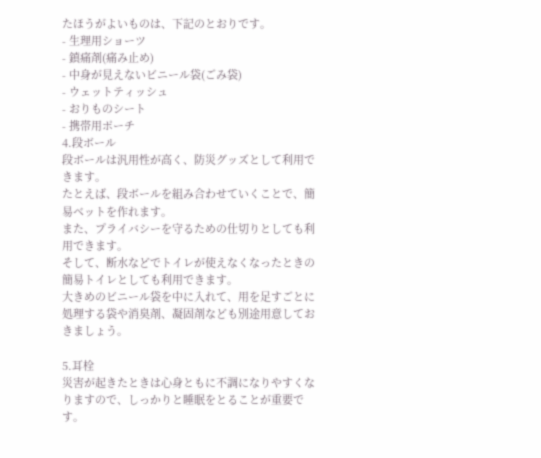たほうがよいものは、下記のとおりです。
- 生理用ショーツ
- 鎮痛剤(痛み止め)
- 中身が見えないビニール袋(ごみ袋)
- ウェットティッシュ
- おりものシート
- 携帯用ポーチ
4.段ボール
段ボールは汎用性が高く、防災グッズとして利用できます。
たとえば、段ボールを組み合わせていくことで、簡易ベットを作れます。
また、プライバシーを守るための仕切りとしても利用できます。
そして、断水などでトイレが使えなくなったときの簡易トイレとしても利用できます。
大きめのビニール袋を中に入れて、用を足すごとに処理する袋や消臭剤、凝固剤なども別途用意しておきましょう。

5.耳栓
災害が起きたときは心身ともに不調になりやすくなりますので、しっかりと睡眠をとることが重要です。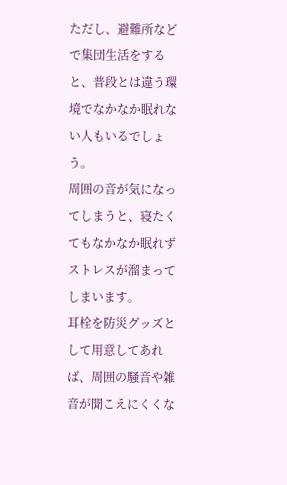ただし、避難所などで集団生活をすると、普段とは違う環境でなかなか眠れない人もいるでしょう。
周囲の音が気になってしまうと、寝たくてもなかなか眠れずストレスが溜まってしまいます。
耳栓を防災グッズとして用意してあれば、周囲の騒音や雑音が聞こえにくくな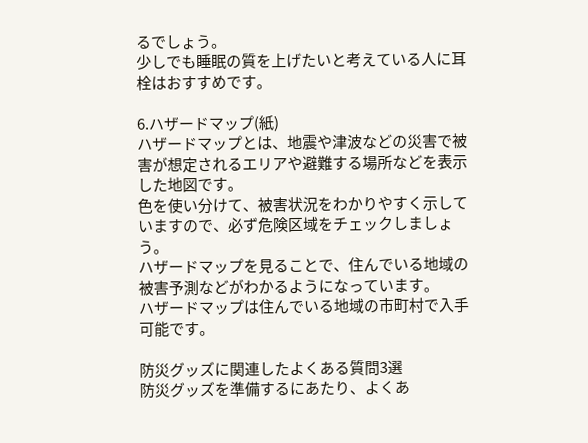るでしょう。
少しでも睡眠の質を上げたいと考えている人に耳栓はおすすめです。

6.ハザードマップ(紙)
ハザードマップとは、地震や津波などの災害で被害が想定されるエリアや避難する場所などを表示した地図です。
色を使い分けて、被害状況をわかりやすく示していますので、必ず危険区域をチェックしましょう。
ハザードマップを見ることで、住んでいる地域の被害予測などがわかるようになっています。
ハザードマップは住んでいる地域の市町村で入手可能です。

防災グッズに関連したよくある質問3選
防災グッズを準備するにあたり、よくあ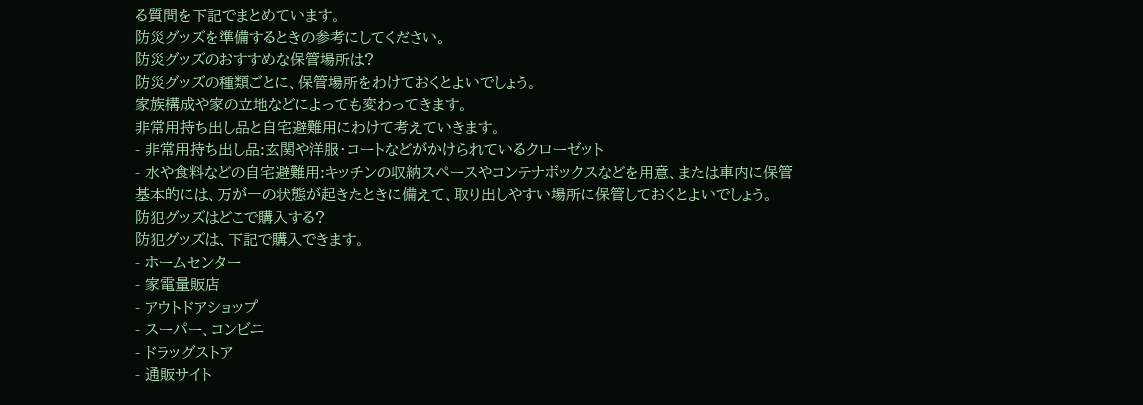る質問を下記でまとめています。
防災グッズを準備するときの参考にしてください。
防災グッズのおすすめな保管場所は?
防災グッズの種類ごとに、保管場所をわけておくとよいでしょう。
家族構成や家の立地などによっても変わってきます。
非常用持ち出し品と自宅避難用にわけて考えていきます。
- 非常用持ち出し品:玄関や洋服・コートなどがかけられているクローゼット
- 水や食料などの自宅避難用:キッチンの収納スペースやコンテナボックスなどを用意、または車内に保管
基本的には、万が一の状態が起きたときに備えて、取り出しやすい場所に保管しておくとよいでしょう。
防犯グッズはどこで購入する?
防犯グッズは、下記で購入できます。
- ホームセンター
- 家電量販店
- アウトドアショップ
- スーパー、コンビニ
- ドラッグストア
- 通販サイト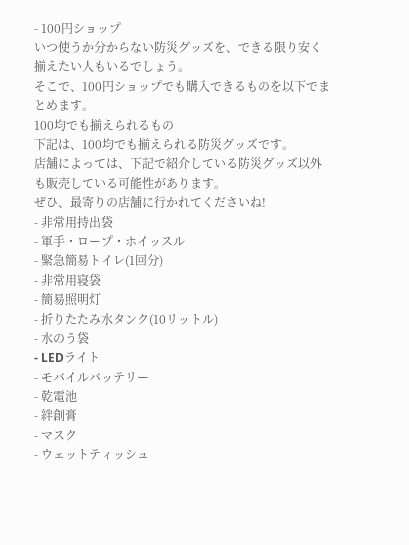- 100円ショップ
いつ使うか分からない防災グッズを、できる限り安く揃えたい人もいるでしょう。
そこで、100円ショップでも購入できるものを以下でまとめます。
100均でも揃えられるもの
下記は、100均でも揃えられる防災グッズです。
店舗によっては、下記で紹介している防災グッズ以外も販売している可能性があります。
ぜひ、最寄りの店舗に行かれてくださいね!
- 非常用持出袋
- 軍手・ロープ・ホイッスル
- 緊急簡易トイレ(1回分)
- 非常用寝袋
- 簡易照明灯
- 折りたたみ水タンク(10リットル)
- 水のう袋
- LEDライト
- モバイルバッテリー
- 乾電池
- 絆創膏
- マスク
- ウェットティッシュ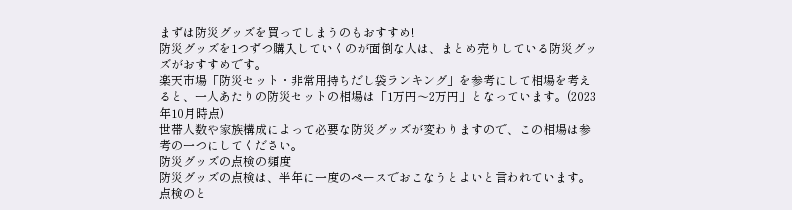まずは防災グッズを買ってしまうのもおすすめ!
防災グッズを1つずつ購入していくのが面倒な人は、まとめ売りしている防災グッズがおすすめです。
楽天市場「防災セット・非常用持ちだし袋ランキング」を参考にして相場を考えると、一人あたりの防災セットの相場は「1万円〜2万円」となっています。(2023年10月時点)
世帯人数や家族構成によって必要な防災グッズが変わりますので、この相場は参考の一つにしてください。
防災グッズの点検の頻度
防災グッズの点検は、半年に一度のペースでおこなうとよいと言われています。
点検のと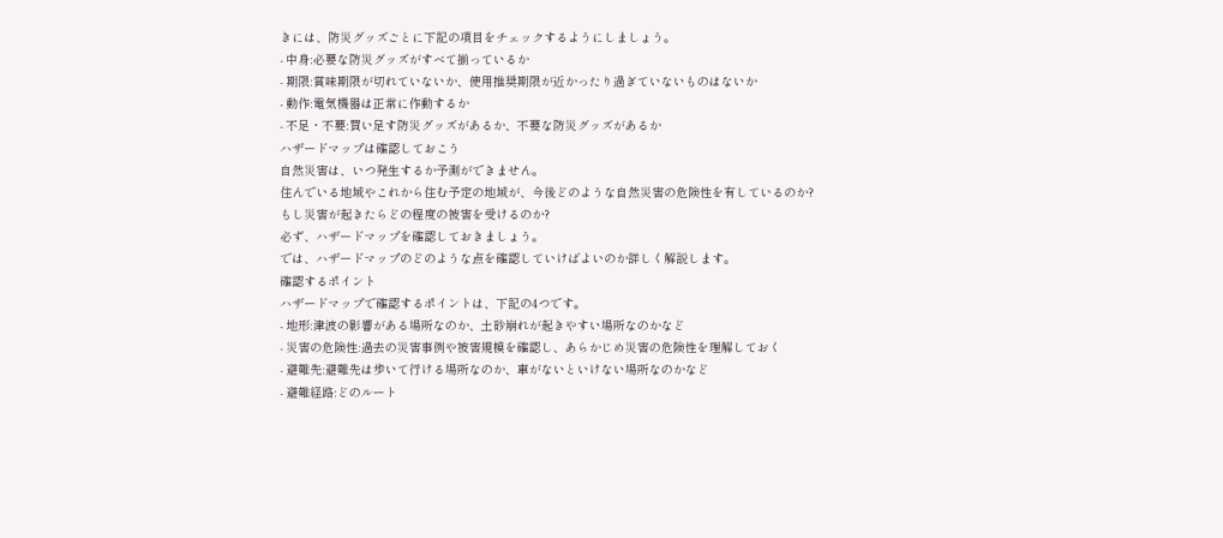きには、防災グッズごとに下記の項目をチェックするようにしましょう。
- 中身:必要な防災グッズがすべて揃っているか
- 期限:賞味期限が切れていないか、使用推奨期限が近かったり過ぎていないものはないか
- 動作:電気機器は正常に作動するか
- 不足・不要:買い足す防災グッズがあるか、不要な防災グッズがあるか
ハザードマップは確認しておこう
自然災害は、いつ発生するか予測ができません。
住んでいる地域やこれから住む予定の地域が、今後どのような自然災害の危険性を有しているのか?
もし災害が起きたらどの程度の被害を受けるのか?
必ず、ハザードマップを確認しておきましょう。
では、ハザードマップのどのような点を確認していけばよいのか詳しく解説します。
確認するポイント
ハザードマップで確認するポイントは、下記の4つです。
- 地形:津波の影響がある場所なのか、土砂崩れが起きやすい場所なのかなど
- 災害の危険性:過去の災害事例や被害規模を確認し、あらかじめ災害の危険性を理解しておく
- 避難先:避難先は歩いて行ける場所なのか、車がないといけない場所なのかなど
- 避難経路:どのルート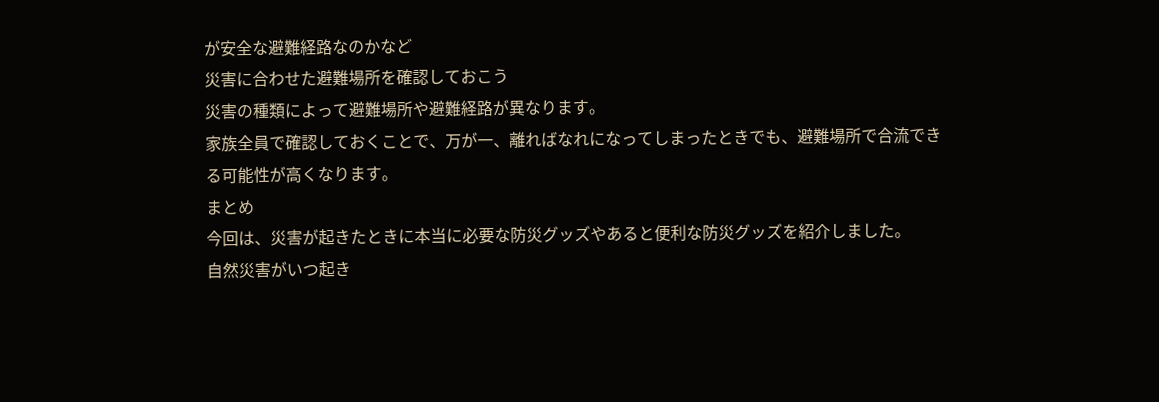が安全な避難経路なのかなど
災害に合わせた避難場所を確認しておこう
災害の種類によって避難場所や避難経路が異なります。
家族全員で確認しておくことで、万が一、離ればなれになってしまったときでも、避難場所で合流できる可能性が高くなります。
まとめ
今回は、災害が起きたときに本当に必要な防災グッズやあると便利な防災グッズを紹介しました。
自然災害がいつ起き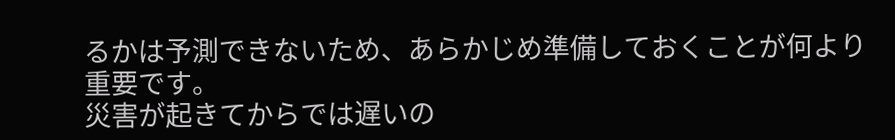るかは予測できないため、あらかじめ準備しておくことが何より重要です。
災害が起きてからでは遅いの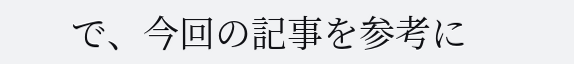で、今回の記事を参考に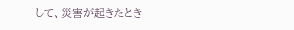して、災害が起きたとき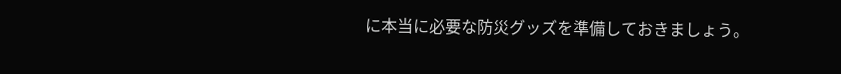に本当に必要な防災グッズを準備しておきましょう。